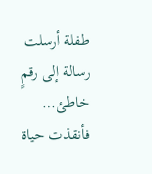طفلة أرسلت رسالة إلى رقمٍ خاطئ… فأنقذت حياة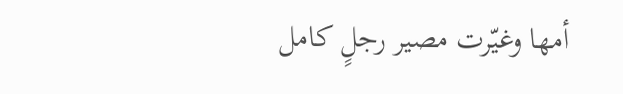أمها وغيّرت مصير رجلٍ كامل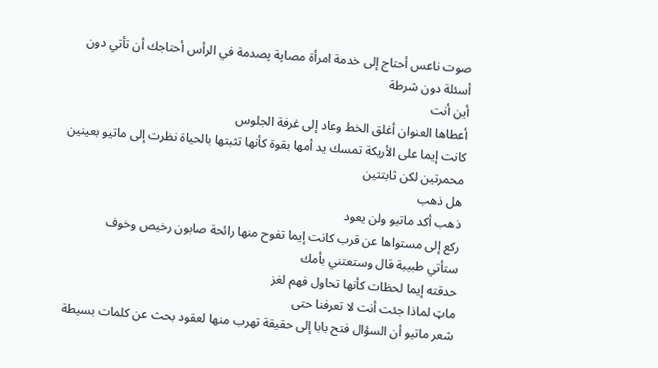صوت ناعس أحتاج إلى خدمة امرأة مصاپة پصدمة في الرأس أحتاجك أن تأتي دون أسئلة دون شرطة
أين أنت
أعطاها العنوان أغلق الخط وعاد إلى غرفة الجلوس
كانت إيما على الأريكة تمسك يد أمها بقوة كأنها تثبتها بالحياة نظرت إلى ماتيو بعينين محمرتين لكن ثابتتين
هل ذهب
ذهب أكد ماتيو ولن يعود
ركع إلى مستواها عن قرب كانت إيما تفوح منها رائحة صابون رخيص وخوف
ستأتي طبيبة قال وستعتني بأمك
حدقته إيما لحظات كأنها تحاول فهم لغز
ماټ لماذا جئت أنت لا تعرفنا حتى
شعر ماتيو أن السؤال فتح بابا إلى حقيقة تهرب منها لعقود بحث عن كلمات بسيطة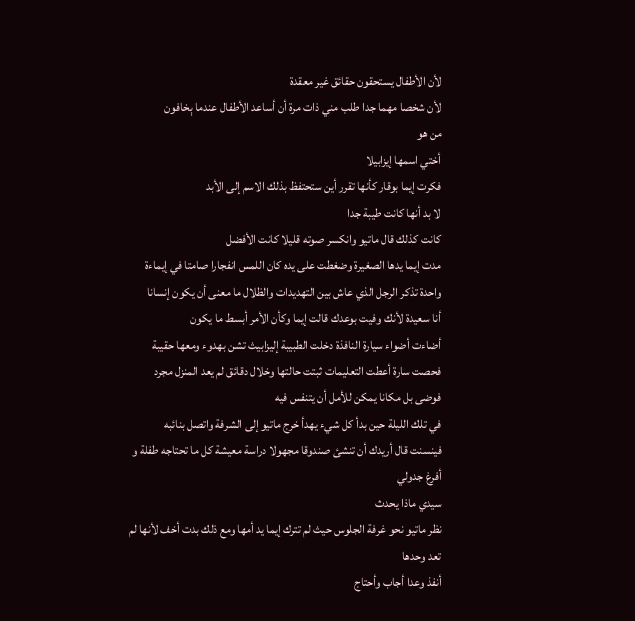لأن الأطفال يستحقون حقائق غير معقدة
لأن شخصا مهما جدا طلب مني ذات مرة أن أساعد الأطفال عندما ېخافون
من هو
أختي اسمها إيزابيلا
فكرت إيما بوقار كأنها تقرر أين ستحتفظ بذلك الاسم إلى الأبد
لا بد أنها كانت طيبة جدا
كانت كذلك قال ماتيو وانكسر صوته قليلا كانت الأفضل
مدت إيما يدها الصغيرة وضغطت على يده كان اللمس انفجارا صامتا في إيماءة واحدة تذكر الرجل الذي عاش بين التهديدات والظلال ما معنى أن يكون إنسانا
أنا سعيدة لأنك وفيت بوعدك قالت إيما وكأن الأمر أبسط ما يكون
أضاءت أضواء سيارة النافذة دخلت الطبيبة إليزابيث تشن بهدوء ومعها حقيبة فحصت سارة أعطت التعليمات ثبتت حالتها وخلال دقائق لم يعد المنزل مجرد فوضى بل مكانا يمكن للأمل أن يتنفس فيه
في تلك الليلة حين بدأ كل شيء يهدأ خرج ماتيو إلى الشرفة واتصل بنائبه
فينسنت قال أريدك أن تنشئ صندوقا مجهولا دراسة معيشة كل ما تحتاجه طفلة و أفرغ جدولي
سيدي ماذا يحدث
نظر ماتيو نحو غرفة الجلوس حيث لم تترك إيما يد أمها ومع ذلك بدت أخف لأنها لم تعد وحدها
أنفذ وعدا أجاب وأحتاج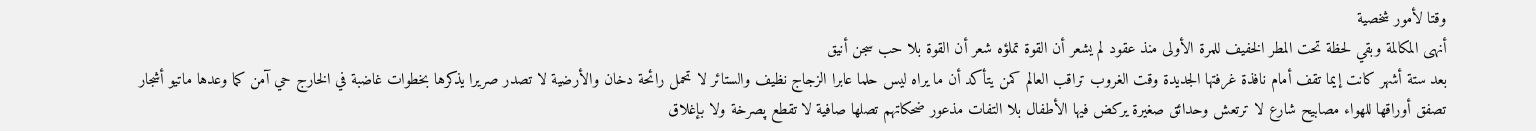وقتا لأمور شخصية
أنهى المكالمة وبقي لحظة تحت المطر الخفيف للمرة الأولى منذ عقود لم يشعر أن القوة تملؤه شعر أن القوة بلا حب سجن أنيق
بعد ستة أشهر كانت إيما تقف أمام نافذة غرفتها الجديدة وقت الغروب تراقب العالم كمن يتأكد أن ما يراه ليس حلما عابرا الزجاج نظيف والستائر لا تحمل رائحة دخان والأرضية لا تصدر صريرا يذكرها بخطوات غاضبة في الخارج حي آمن كما وعدها ماتيو أشجار تصفق أوراقها للهواء مصابيح شارع لا ترتعش وحدائق صغيرة يركض فيها الأطفال بلا التفات مذعور ضحكاتهم تصلها صافية لا تقطع پصرخة ولا بإغلاق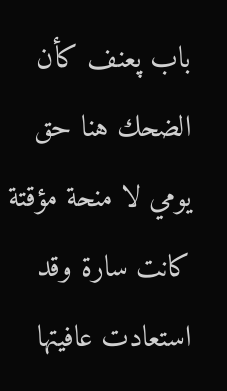باب پعنف كأن الضحك هنا حق يومي لا منحة مؤقتة
كانت سارة وقد استعادت عافيتها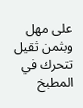على مهل وبثمن ثقيل تتحرك في المطبخ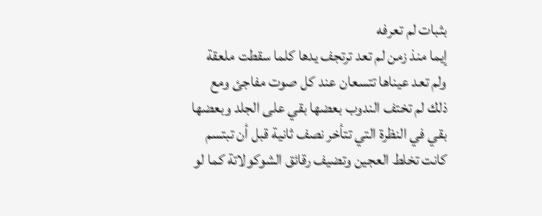بثبات لم تعرفه
إيما منذ زمن لم تعد ترتجف يدها كلما سقطت ملعقة ولم تعد عيناها تتسعان عند كل صوت مفاجئ ومع ذلك لم تختف الندوب بعضها بقي على الجلد وبعضها بقي في النظرة التي تتأخر نصف ثانية قبل أن تبتسم كانت تخلط العجين وتضيف رقائق الشوكولاتة كما لو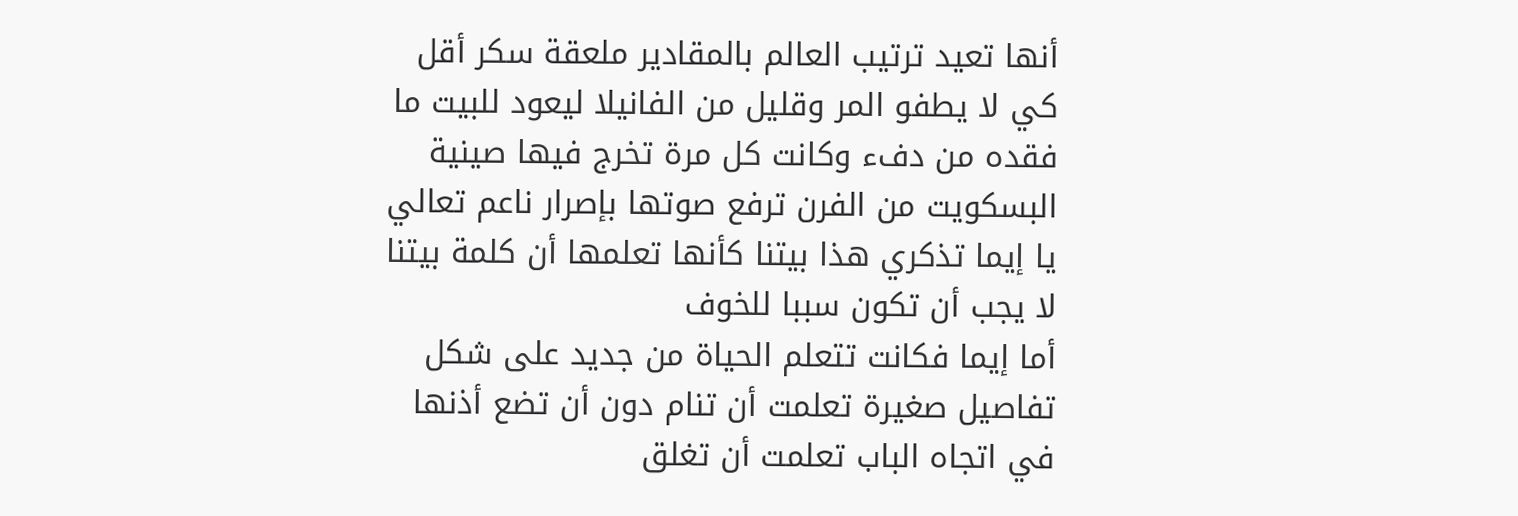أنها تعيد ترتيب العالم بالمقادير ملعقة سكر أقل كي لا يطفو المر وقليل من الفانيلا ليعود للبيت ما فقده من دفء وكانت كل مرة تخرج فيها صينية البسكويت من الفرن ترفع صوتها بإصرار ناعم تعالي يا إيما تذكري هذا بيتنا كأنها تعلمها أن كلمة بيتنا لا يجب أن تكون سببا للخوف
أما إيما فكانت تتعلم الحياة من جديد على شكل تفاصيل صغيرة تعلمت أن تنام دون أن تضع أذنها في اتجاه الباب تعلمت أن تغلق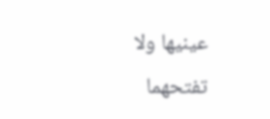عينيها ولا تفتحهما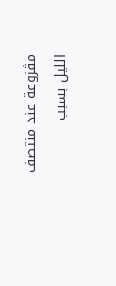مڤزوعة عند منتصف الليل بسبب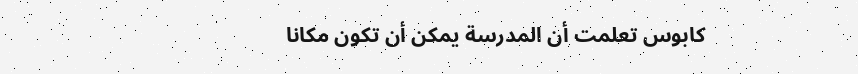كابوس تعلمت أن المدرسة يمكن أن تكون مكانا